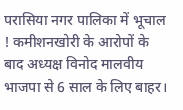परासिया नगर पालिका में भूचाल ! कमीशनखोरी के आरोपों के बाद अध्यक्ष विनोद मालवीय भाजपा से 6 साल के लिए बाहर।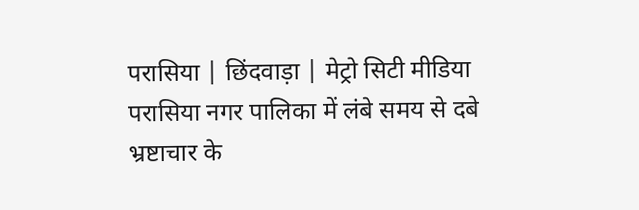परासिया | छिंदवाड़ा | मेट्रो सिटी मीडिया
परासिया नगर पालिका में लंबे समय से दबे भ्रष्टाचार के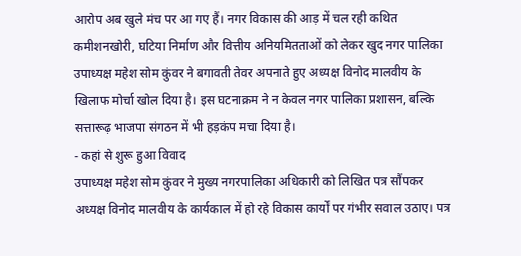आरोप अब खुले मंच पर आ गए हैं। नगर विकास की आड़ में चल रही कथित कमीशनखोरी, घटिया निर्माण और वित्तीय अनियमितताओं को लेकर खुद नगर पालिका उपाध्यक्ष महेश सोम कुंवर ने बगावती तेवर अपनाते हुए अध्यक्ष विनोद मालवीय के खिलाफ मोर्चा खोल दिया है। इस घटनाक्रम ने न केवल नगर पालिका प्रशासन, बल्कि सत्तारूढ़ भाजपा संगठन में भी हड़कंप मचा दिया है।
- कहां से शुरू हुआ विवाद
उपाध्यक्ष महेश सोम कुंवर ने मुख्य नगरपालिका अधिकारी को लिखित पत्र सौंपकर अध्यक्ष विनोद मालवीय के कार्यकाल में हो रहे विकास कार्यों पर गंभीर सवाल उठाए। पत्र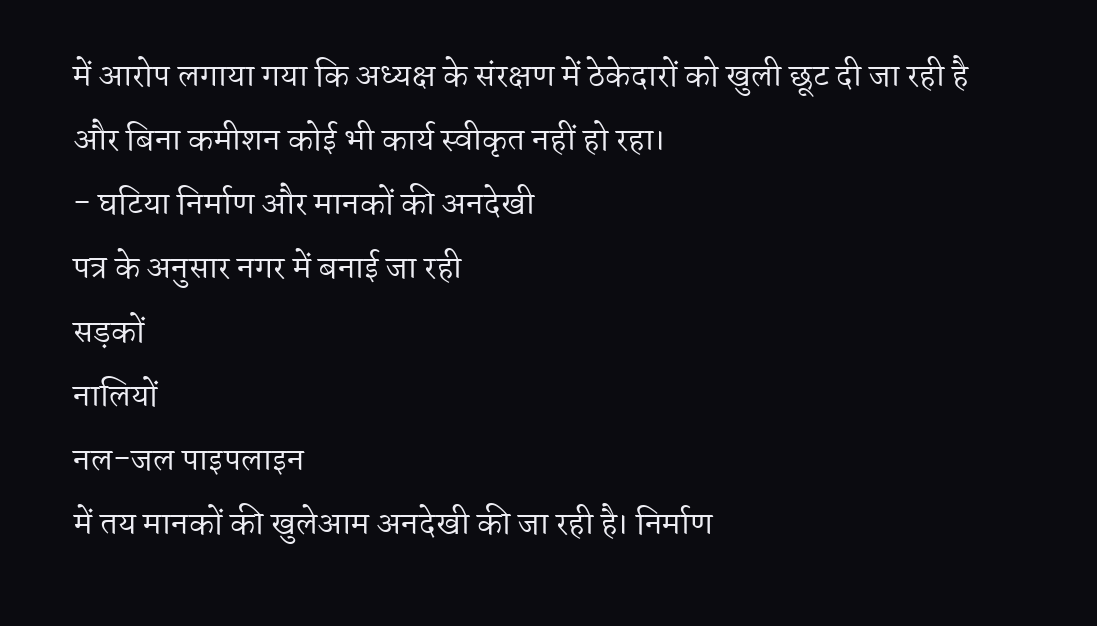में आरोप लगाया गया कि अध्यक्ष के संरक्षण में ठेकेदारों को खुली छूट दी जा रही है और बिना कमीशन कोई भी कार्य स्वीकृत नहीं हो रहा।
- घटिया निर्माण और मानकों की अनदेखी
पत्र के अनुसार नगर में बनाई जा रही
सड़कों
नालियों
नल-जल पाइपलाइन
में तय मानकों की खुलेआम अनदेखी की जा रही है। निर्माण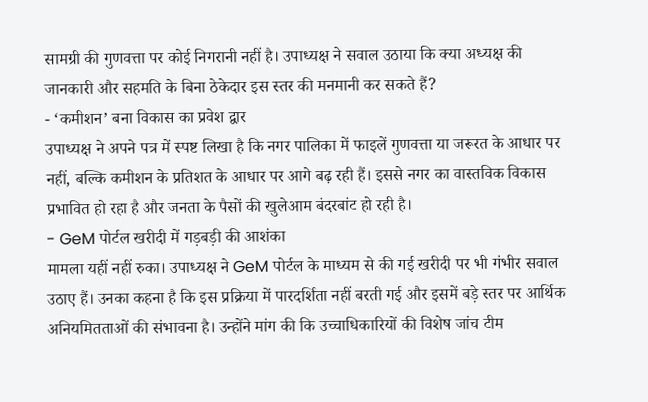सामग्री की गुणवत्ता पर कोई निगरानी नहीं है। उपाध्यक्ष ने सवाल उठाया कि क्या अध्यक्ष की जानकारी और सहमति के बिना ठेकेदार इस स्तर की मनमानी कर सकते हैं?
- ‘कमीशन’ बना विकास का प्रवेश द्वार
उपाध्यक्ष ने अपने पत्र में स्पष्ट लिखा है कि नगर पालिका में फाइलें गुणवत्ता या जरूरत के आधार पर नहीं, बल्कि कमीशन के प्रतिशत के आधार पर आगे बढ़ रही हैं। इससे नगर का वास्तविक विकास प्रभावित हो रहा है और जनता के पैसों की खुलेआम बंदरबांट हो रही है।
- GeM पोर्टल खरीदी में गड़बड़ी की आशंका
मामला यहीं नहीं रुका। उपाध्यक्ष ने GeM पोर्टल के माध्यम से की गई खरीदी पर भी गंभीर सवाल उठाए हैं। उनका कहना है कि इस प्रक्रिया में पारदर्शिता नहीं बरती गई और इसमें बड़े स्तर पर आर्थिक अनियमितताओं की संभावना है। उन्होंने मांग की कि उच्चाधिकारियों की विशेष जांच टीम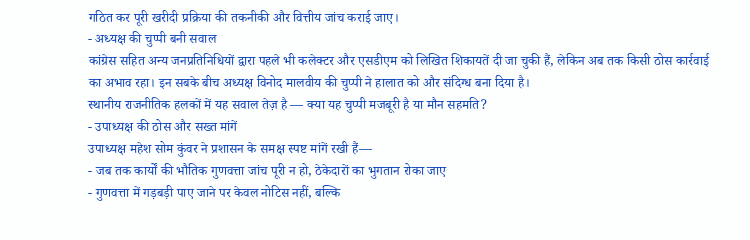गठित कर पूरी खरीदी प्रक्रिया की तकनीकी और वित्तीय जांच कराई जाए।
- अध्यक्ष की चुप्पी बनी सवाल
कांग्रेस सहित अन्य जनप्रतिनिधियों द्वारा पहले भी कलेक्टर और एसडीएम को लिखित शिकायतें दी जा चुकी हैं, लेकिन अब तक किसी ठोस कार्रवाई का अभाव रहा। इन सबके बीच अध्यक्ष विनोद मालवीय की चुप्पी ने हालात को और संदिग्ध बना दिया है।
स्थानीय राजनीतिक हलकों में यह सवाल तेज़ है — क्या यह चुप्पी मजबूरी है या मौन सहमति?
- उपाध्यक्ष की ठोस और सख्त मांगें
उपाध्यक्ष महेश सोम कुंवर ने प्रशासन के समक्ष स्पष्ट मांगें रखी हैं—
- जब तक कार्यों की भौतिक गुणवत्ता जांच पूरी न हो, ठेकेदारों का भुगतान रोका जाए
- गुणवत्ता में गड़बड़ी पाए जाने पर केवल नोटिस नहीं, बल्कि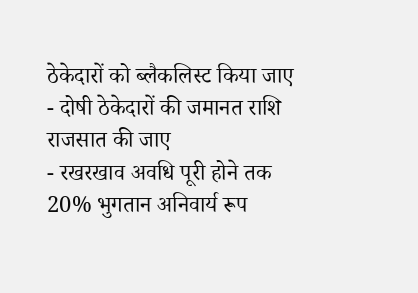ठेकेदारों को ब्लैकलिस्ट किया जाए
- दोषी ठेकेदारों की जमानत राशि राजसात की जाए
- रखरखाव अवधि पूरी होने तक 20% भुगतान अनिवार्य रूप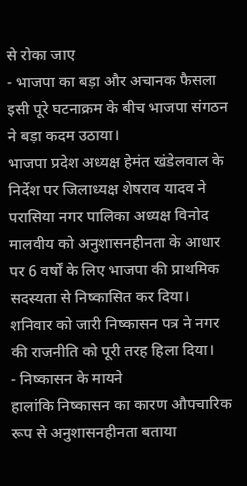से रोका जाए
- भाजपा का बड़ा और अचानक फैसला
इसी पूरे घटनाक्रम के बीच भाजपा संगठन ने बड़ा कदम उठाया।
भाजपा प्रदेश अध्यक्ष हेमंत खंडेलवाल के निर्देश पर जिलाध्यक्ष शेषराव यादव ने परासिया नगर पालिका अध्यक्ष विनोद मालवीय को अनुशासनहीनता के आधार पर 6 वर्षों के लिए भाजपा की प्राथमिक सदस्यता से निष्कासित कर दिया।
शनिवार को जारी निष्कासन पत्र ने नगर की राजनीति को पूरी तरह हिला दिया।
- निष्कासन के मायने
हालांकि निष्कासन का कारण औपचारिक रूप से अनुशासनहीनता बताया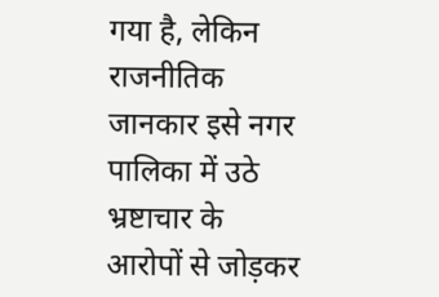गया है, लेकिन राजनीतिक जानकार इसे नगर पालिका में उठे भ्रष्टाचार के आरोपों से जोड़कर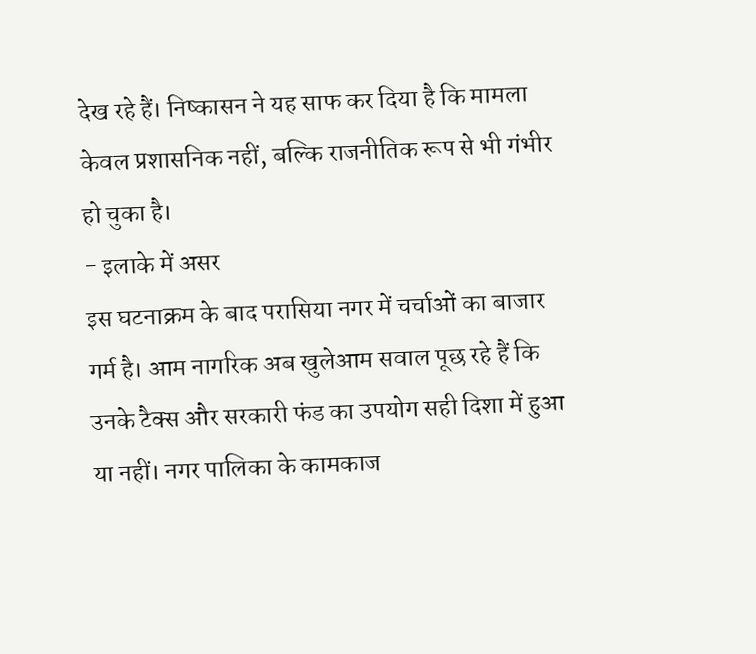देख रहे हैं। निष्कासन ने यह साफ कर दिया है कि मामला केवल प्रशासनिक नहीं, बल्कि राजनीतिक रूप से भी गंभीर हो चुका है।
- इलाके में असर
इस घटनाक्रम के बाद परासिया नगर में चर्चाओं का बाजार गर्म है। आम नागरिक अब खुलेआम सवाल पूछ रहे हैं कि उनके टैक्स और सरकारी फंड का उपयोग सही दिशा में हुआ या नहीं। नगर पालिका के कामकाज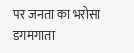पर जनता का भरोसा डगमगाता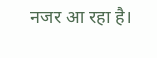नजर आ रहा है।